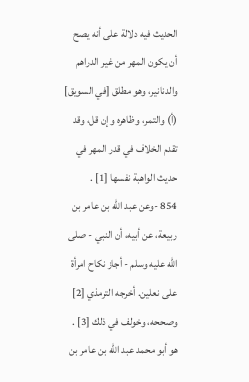الحديث فيه دلالة على أنه يصح أن يكون المهر من غير الدراهم والدنانير، وهو مطلق [في السويق] (أ) والتمر، وظاهره وإن قل، وقد تقدم الخلاف في قدر المهر في حديث الواهبة نفسها [1] .
854 -وعن عبد الله بن عامر بن ربيعة، عن أبيه، أن النبي - صلى الله عليه وسلم - أجاز نكاح امرأة على نعلين. أخرجه الترمذي [2] وصححه، وخولف في ذلك [3] .
هو أبو محمد عبد الله بن عامر بن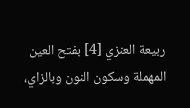ربيعة العنزي [4] بفتح العين المهملة وسكون النون وبالزاي،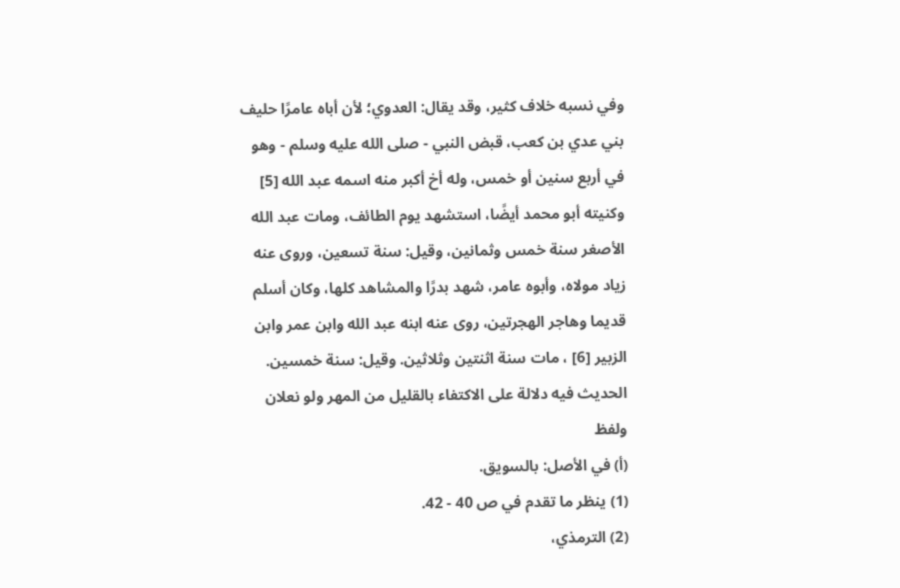وفي نسبه خلاف كثير، وقد يقال: العدوي؛ لأن أباه عامرًا حليف بني عدي بن كعب، قبض النبي - صلى الله عليه وسلم - وهو في أربع سنين أو خمس، وله أخ أكبر منه اسمه عبد الله [5] وكنيته أبو محمد أيضًا، استشهد يوم الطائف، ومات عبد الله الأصغر سنة خمس وثمانين، وقيل: سنة تسعين، وروى عنه زياد مولاه، وأبوه عامر، شهد بدرًا والمشاهد كلها، وكان أسلم قديما وهاجر الهجرتين، روى عنه ابنه عبد الله وابن عمر وابن الزبير [6] ، مات سنة اثنتين وثلاثين. وقيل: سنة خمسين.
الحديث فيه دلالة على الاكتفاء بالقليل من المهر ولو نعلان ولفظ
(أ) في الأصل: بالسويق.
(1) ينظر ما تقدم في ص 40 - 42.
(2) الترمذي،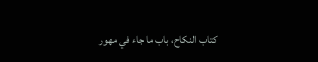كتاب النكاح، باب ما جاء في مهور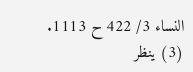النساء 3/ 422 ح 1113.
(3) ينظر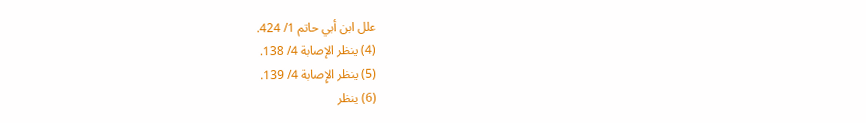علل ابن أبي حاتم 1/ 424.
(4) ينظر الإصابة 4/ 138.
(5) ينظر الإِصابة 4/ 139.
(6) ينظر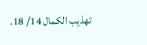تهذيب الكمال 14/ 18.